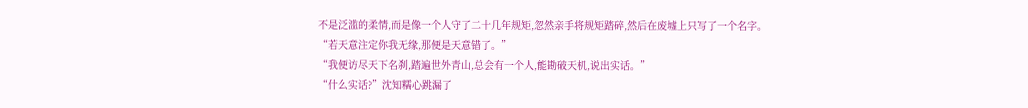不是泛滥的柔情,而是像一个人守了二十几年规矩,忽然亲手将规矩踏碎,然后在废墟上只写了一个名字。
“若天意注定你我无缘,那便是天意错了。”
“我便访尽天下名刹,踏遍世外青山,总会有一个人,能勘破天机,说出实话。”
“什么实话?”沈知糯心跳漏了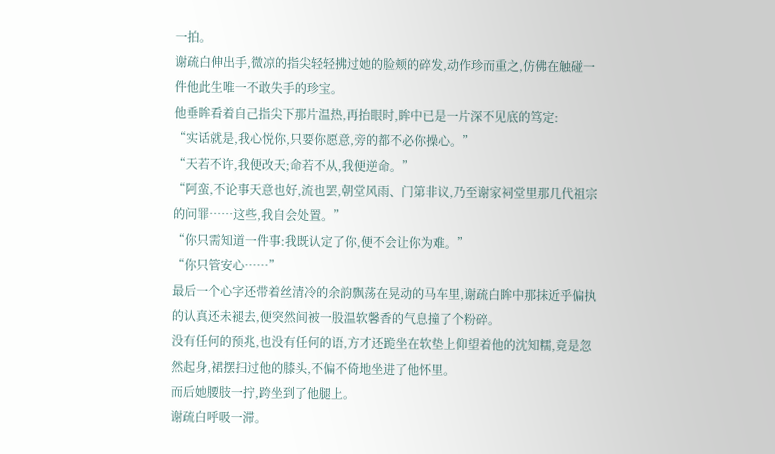一拍。
谢疏白伸出手,微凉的指尖轻轻拂过她的脸颊的碎发,动作珍而重之,仿佛在触碰一件他此生唯一不敢失手的珍宝。
他垂眸看着自己指尖下那片温热,再抬眼时,眸中已是一片深不见底的笃定:
“实话就是,我心悦你,只要你愿意,旁的都不必你操心。”
“天若不许,我便改天;命若不从,我便逆命。”
“阿蛮,不论事天意也好,流也罢,朝堂风雨、门第非议,乃至谢家祠堂里那几代祖宗的问罪……这些,我自会处置。”
“你只需知道一件事:我既认定了你,便不会让你为难。”
“你只管安心……”
最后一个心字还带着丝清冷的余韵飘荡在晃动的马车里,谢疏白眸中那抹近乎偏执的认真还未褪去,便突然间被一股温软馨香的气息撞了个粉碎。
没有任何的预兆,也没有任何的语,方才还跪坐在软垫上仰望着他的沈知糯,竟是忽然起身,裙摆扫过他的膝头,不偏不倚地坐进了他怀里。
而后她腰肢一拧,跨坐到了他腿上。
谢疏白呼吸一滞。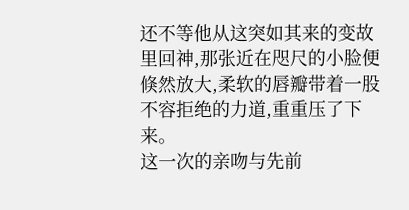还不等他从这突如其来的变故里回神,那张近在咫尺的小脸便倏然放大,柔软的唇瓣带着一股不容拒绝的力道,重重压了下来。
这一次的亲吻与先前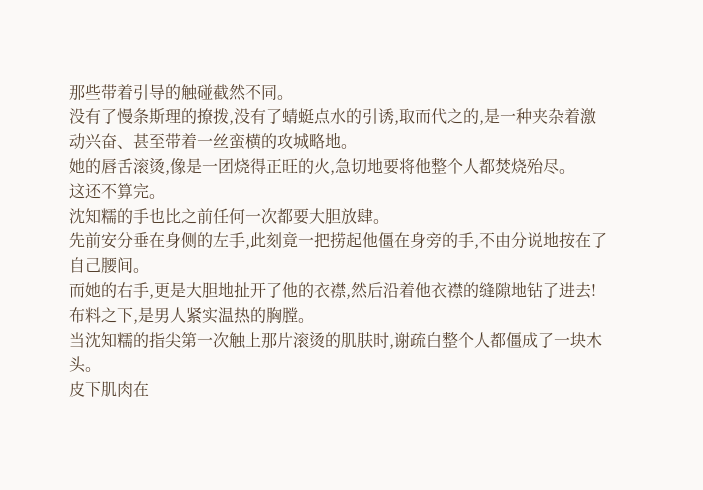那些带着引导的触碰截然不同。
没有了慢条斯理的撩拨,没有了蜻蜓点水的引诱,取而代之的,是一种夹杂着激动兴奋、甚至带着一丝蛮横的攻城略地。
她的唇舌滚烫,像是一团烧得正旺的火,急切地要将他整个人都焚烧殆尽。
这还不算完。
沈知糯的手也比之前任何一次都要大胆放肆。
先前安分垂在身侧的左手,此刻竟一把捞起他僵在身旁的手,不由分说地按在了自己腰间。
而她的右手,更是大胆地扯开了他的衣襟,然后沿着他衣襟的缝隙地钻了进去!
布料之下,是男人紧实温热的胸膛。
当沈知糯的指尖第一次触上那片滚烫的肌肤时,谢疏白整个人都僵成了一块木头。
皮下肌肉在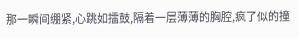那一瞬间绷紧,心跳如擂鼓,隔着一层薄薄的胸腔,疯了似的撞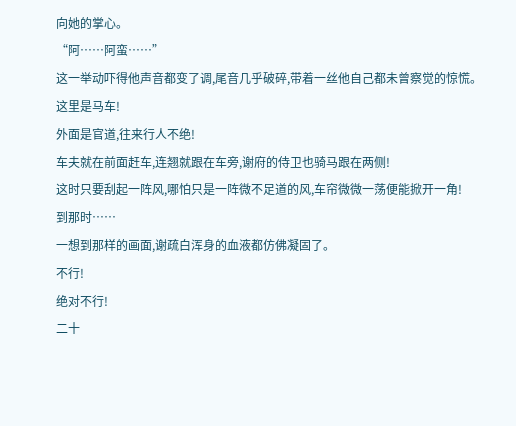向她的掌心。
“阿……阿蛮……”
这一举动吓得他声音都变了调,尾音几乎破碎,带着一丝他自己都未曾察觉的惊慌。
这里是马车!
外面是官道,往来行人不绝!
车夫就在前面赶车,连翘就跟在车旁,谢府的侍卫也骑马跟在两侧!
这时只要刮起一阵风,哪怕只是一阵微不足道的风,车帘微微一荡便能掀开一角!
到那时……
一想到那样的画面,谢疏白浑身的血液都仿佛凝固了。
不行!
绝对不行!
二十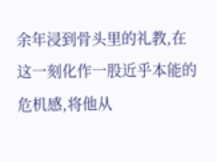余年浸到骨头里的礼教,在这一刻化作一股近乎本能的危机感,将他从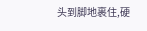头到脚地裹住,硬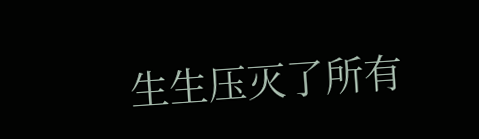生生压灭了所有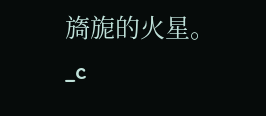旖旎的火星。_c